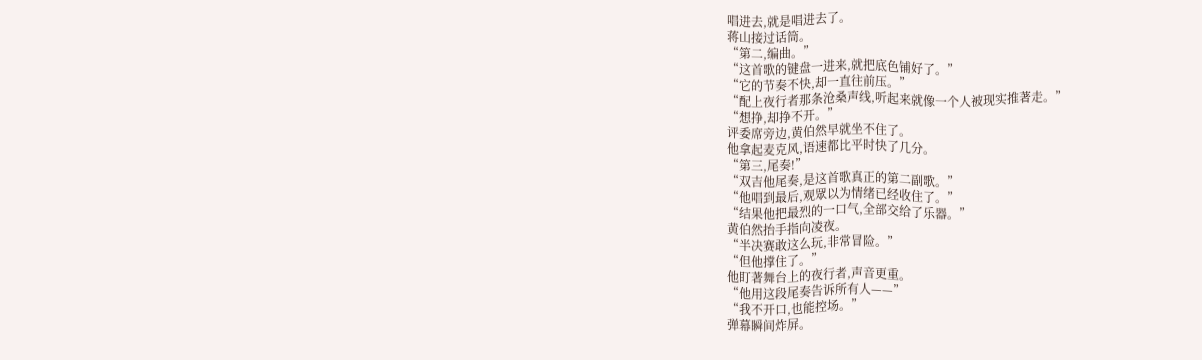唱进去,就是唱进去了。
蒋山接过话筒。
“第二,编曲。”
“这首歌的键盘一进来,就把底色铺好了。”
“它的节奏不快,却一直往前压。”
“配上夜行者那条沧桑声线,听起来就像一个人被现实推著走。”
“想挣,却挣不开。”
评委席旁边,黄伯然早就坐不住了。
他拿起麦克风,语速都比平时快了几分。
“第三,尾奏!”
“双吉他尾奏,是这首歌真正的第二副歌。”
“他唱到最后,观眾以为情绪已经收住了。”
“结果他把最烈的一口气,全部交给了乐器。”
黄伯然抬手指向凌夜。
“半决赛敢这么玩,非常冒险。”
“但他撑住了。”
他盯著舞台上的夜行者,声音更重。
“他用这段尾奏告诉所有人——”
“我不开口,也能控场。”
弹幕瞬间炸屏。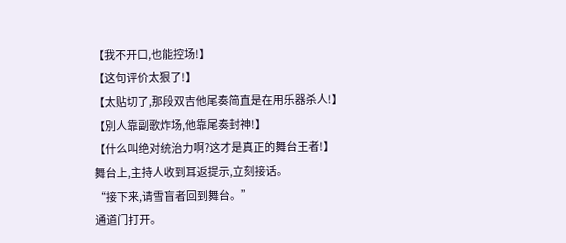【我不开口,也能控场!】
【这句评价太狠了!】
【太贴切了,那段双吉他尾奏简直是在用乐器杀人!】
【別人靠副歌炸场,他靠尾奏封神!】
【什么叫绝对统治力啊?这才是真正的舞台王者!】
舞台上,主持人收到耳返提示,立刻接话。
“接下来,请雪盲者回到舞台。”
通道门打开。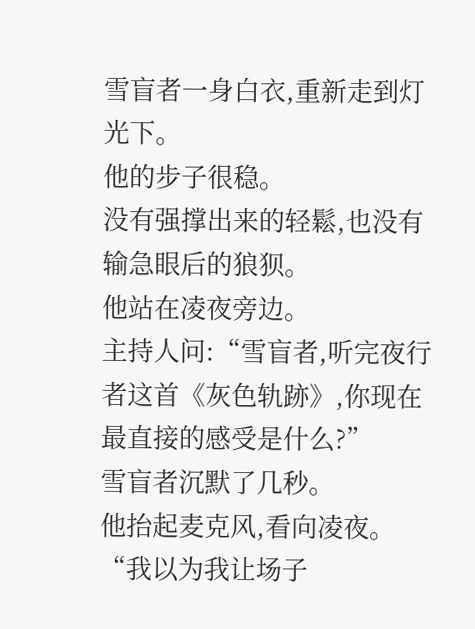雪盲者一身白衣,重新走到灯光下。
他的步子很稳。
没有强撑出来的轻鬆,也没有输急眼后的狼狈。
他站在凌夜旁边。
主持人问:“雪盲者,听完夜行者这首《灰色轨跡》,你现在最直接的感受是什么?”
雪盲者沉默了几秒。
他抬起麦克风,看向凌夜。
“我以为我让场子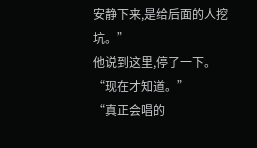安静下来,是给后面的人挖坑。”
他说到这里,停了一下。
“现在才知道。”
“真正会唱的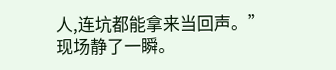人,连坑都能拿来当回声。”
现场静了一瞬。